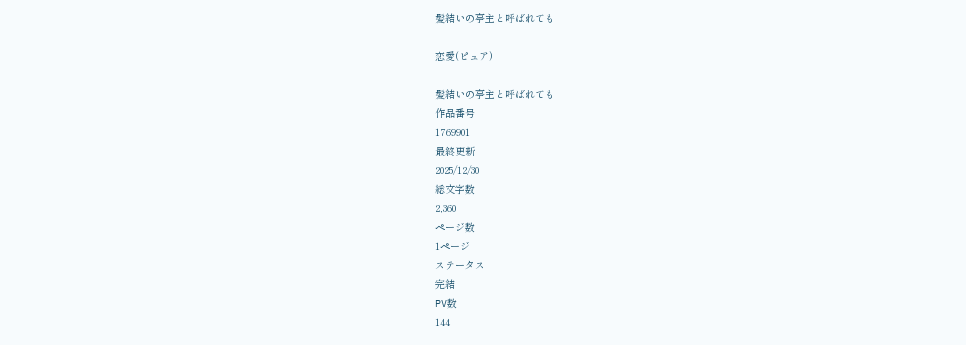髪結いの亭主と呼ばれても

恋愛(ピュア)

髪結いの亭主と呼ばれても
作品番号
1769901
最終更新
2025/12/30
総文字数
2,360
ページ数
1ページ
ステータス
完結
PV数
144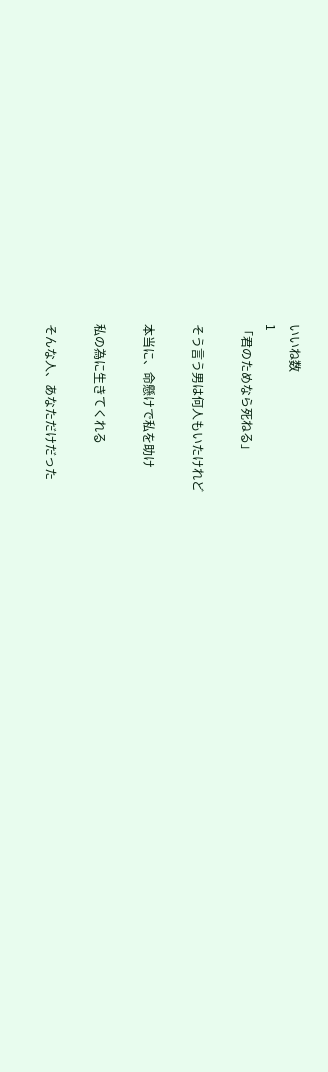いいね数
1
「君のためなら死ねる」

そう言う男は何人もいたけれど

本当に、命懸けで私を助け

私の為に生きてくれる

そんな人、あなただけだった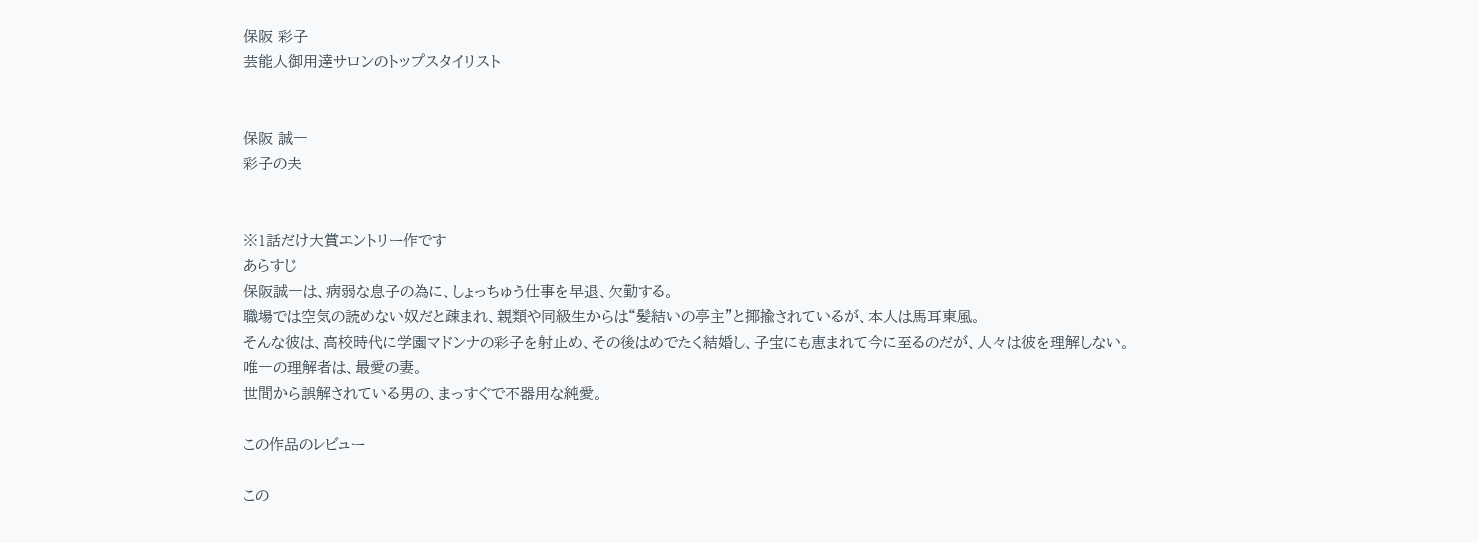保阪 彩子
芸能人御用達サロンのトップスタイリスト


保阪 誠一
彩子の夫


※1話だけ大賞エントリー作です
あらすじ
保阪誠一は、病弱な息子の為に、しょっちゅう仕事を早退、欠勤する。
職場では空気の読めない奴だと疎まれ、親類や同級生からは“髪結いの亭主”と揶揄されているが、本人は馬耳東風。
そんな彼は、高校時代に学園マドンナの彩子を射止め、その後はめでたく結婚し、子宝にも恵まれて今に至るのだが、人々は彼を理解しない。
唯一の理解者は、最愛の妻。
世間から誤解されている男の、まっすぐで不器用な純愛。

この作品のレビュー

この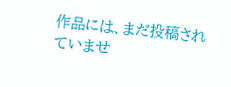作品には、まだ投稿されていませ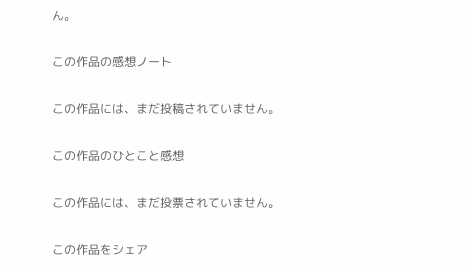ん。

この作品の感想ノート

この作品には、まだ投稿されていません。

この作品のひとこと感想

この作品には、まだ投票されていません。

この作品をシェア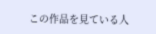この作品を見ている人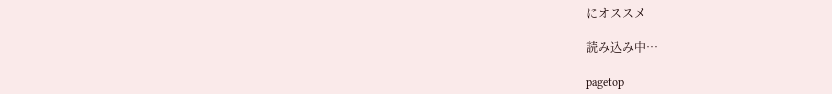にオススメ

読み込み中…

pagetop